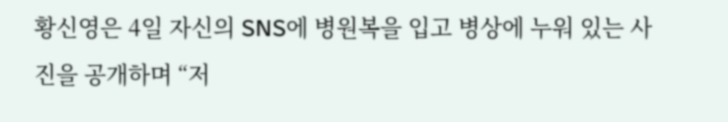황신영은 4일 자신의 SNS에 병원복을 입고 병상에 누워 있는 사진을 공개하며 “저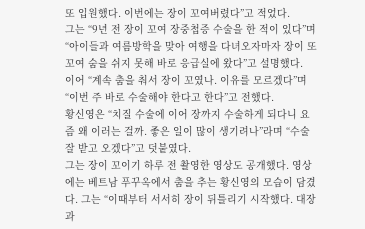또 입원했다. 이번에는 장이 꼬여버렸다”고 적었다.
그는 “9년 전 장이 꼬여 장중첩증 수술을 한 적이 있다”며 “아이들과 여름방학을 맞아 여행을 다녀오자마자 장이 또 꼬여 숨을 쉬지 못해 바로 응급실에 왔다”고 설명했다.
이어 “계속 춤을 춰서 장이 꼬였나. 이유를 모르겠다”며 “이번 주 바로 수술해야 한다고 한다”고 전했다.
황신영은 “치질 수술에 이어 장까지 수술하게 되다니 요즘 왜 이러는 걸까. 좋은 일이 많이 생기려나”라며 “수술 잘 받고 오겠다”고 덧붙였다.
그는 장이 꼬이기 하루 전 촬영한 영상도 공개했다. 영상에는 베트남 푸꾸옥에서 춤을 추는 황신영의 모습이 담겼다. 그는 “이때부터 서서히 장이 뒤틀리기 시작했다. 대장과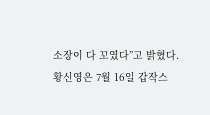소장이 다 꼬였다”고 밝혔다.
황신영은 7월 16일 갑작스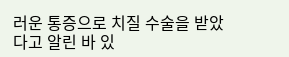러운 통증으로 치질 수술을 받았다고 알린 바 있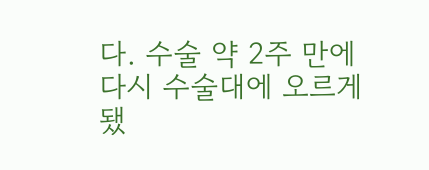다. 수술 약 2주 만에 다시 수술대에 오르게 됐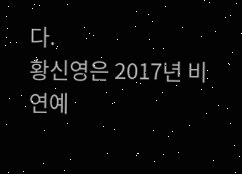다.
황신영은 2017년 비연예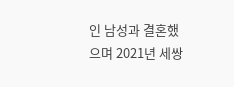인 남성과 결혼했으며 2021년 세쌍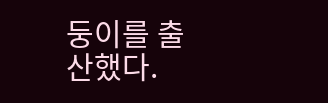둥이를 출산했다.